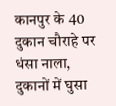कानपुर के 40 दुकान चौराहे पर धंसा नाला, दुकानों में घुसा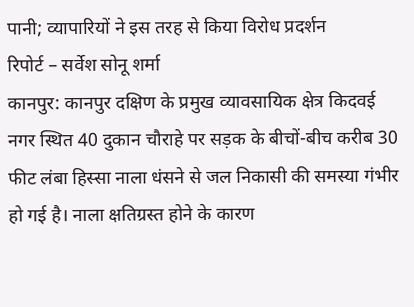पानी; व्यापारियों ने इस तरह से किया विरोध प्रदर्शन
रिपोर्ट – सर्वेश सोनू शर्मा
कानपुर: कानपुर दक्षिण के प्रमुख व्यावसायिक क्षेत्र किदवई नगर स्थित 40 दुकान चौराहे पर सड़क के बीचों-बीच करीब 30 फीट लंबा हिस्सा नाला धंसने से जल निकासी की समस्या गंभीर हो गई है। नाला क्षतिग्रस्त होने के कारण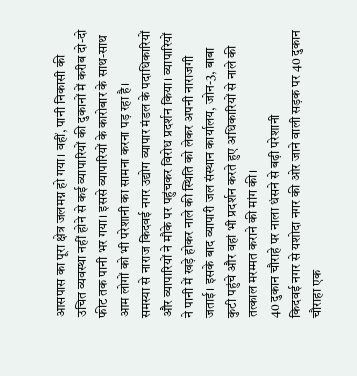आसपास का पूरा क्षेत्र जलमग्न हो गया। वहीं, पानी निकासी की उचित व्यवस्था नहीं होने से कई व्यापारियों की दुकानों में करीब दो-दो फीट तक पानी भर गया। इससे व्यापारियों के कारोबार के साथ-साथ आम लोगों को भी परेशानी का सामना करना पड़ रहा है।
समस्या से नाराज किदवई नगर उद्योग व्यापार मंडल के पदाधिकारियों और व्यापारियों ने मौके पर पहुंचकर विरोध प्रदर्शन किया। व्यापारियों ने पानी में खड़े होकर नाले की स्थिति को लेकर अपनी नाराजगी जताई। इसके बाद व्यापारी जल संस्थान कार्यालय, जोन-3, बाबा कुटी पहुंचे और वहां भी प्रदर्शन करते हुए अधिकारियों से नाले की तत्काल मरम्मत कराने की मांग की।
40 दुकान चौराहे पर नाला धंसने से बढ़ी परेशानी
किदवई नगर से यशोदा नगर की ओर जाने वाली सड़क पर 40 दुकान चौराहा एक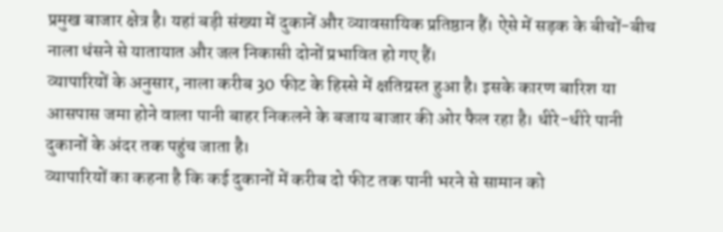प्रमुख बाजार क्षेत्र है। यहां बड़ी संख्या में दुकानें और व्यावसायिक प्रतिष्ठान हैं। ऐसे में सड़क के बीचों-बीच नाला धंसने से यातायात और जल निकासी दोनों प्रभावित हो गए हैं।
व्यापारियों के अनुसार, नाला करीब 30 फीट के हिस्से में क्षतिग्रस्त हुआ है। इसके कारण बारिश या आसपास जमा होने वाला पानी बाहर निकलने के बजाय बाजार की ओर फैल रहा है। धीरे-धीरे पानी दुकानों के अंदर तक पहुंच जाता है।
व्यापारियों का कहना है कि कई दुकानों में करीब दो फीट तक पानी भरने से सामान को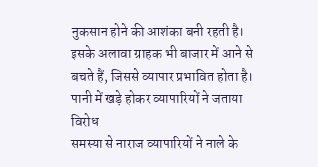नुकसान होने की आशंका बनी रहती है। इसके अलावा ग्राहक भी बाजार में आने से बचते हैं, जिससे व्यापार प्रभावित होता है।
पानी में खड़े होकर व्यापारियों ने जताया विरोध
समस्या से नाराज व्यापारियों ने नाले के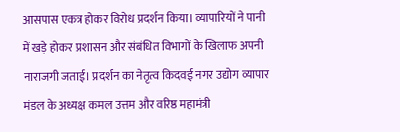आसपास एकत्र होकर विरोध प्रदर्शन किया। व्यापारियों ने पानी में खड़े होकर प्रशासन और संबंधित विभागों के खिलाफ अपनी नाराजगी जताई। प्रदर्शन का नेतृत्व किदवई नगर उद्योग व्यापार मंडल के अध्यक्ष कमल उत्तम और वरिष्ठ महामंत्री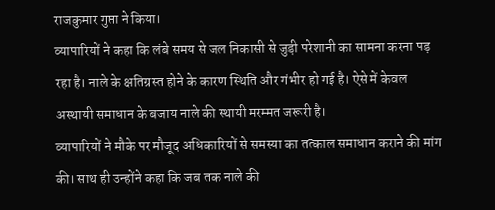राजकुमार गुप्ता ने किया।
व्यापारियों ने कहा कि लंबे समय से जल निकासी से जुड़ी परेशानी का सामना करना पड़ रहा है। नाले के क्षतिग्रस्त होने के कारण स्थिति और गंभीर हो गई है। ऐसे में केवल अस्थायी समाधान के बजाय नाले की स्थायी मरम्मत जरूरी है।
व्यापारियों ने मौके पर मौजूद अधिकारियों से समस्या का तत्काल समाधान कराने की मांग की। साथ ही उन्होंने कहा कि जब तक नाले की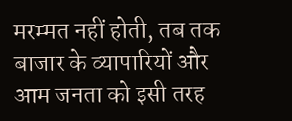मरम्मत नहीं होती, तब तक बाजार के व्यापारियों और आम जनता को इसी तरह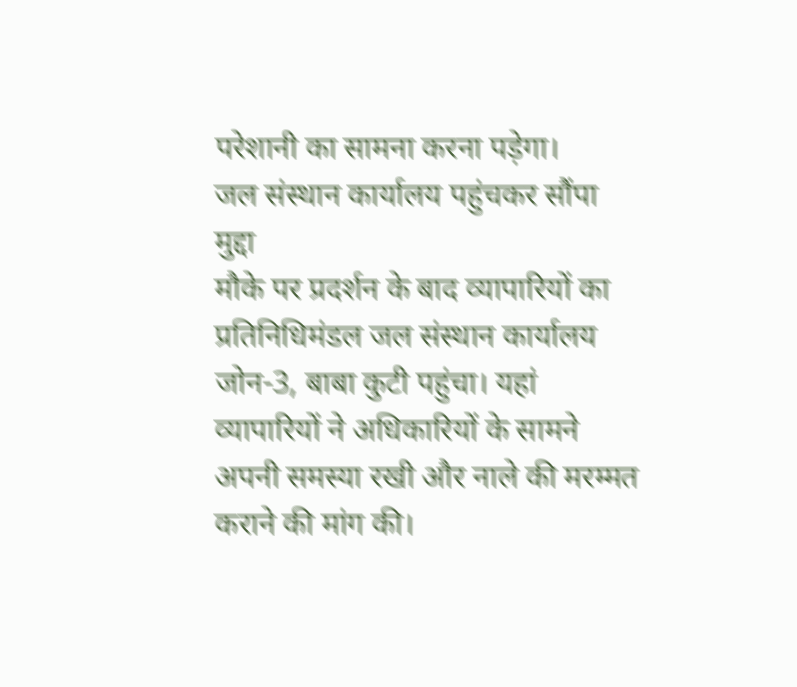परेशानी का सामना करना पड़ेगा।
जल संस्थान कार्यालय पहुंचकर सौंपा मुद्दा
मौके पर प्रदर्शन के बाद व्यापारियों का प्रतिनिधिमंडल जल संस्थान कार्यालय जोन-3, बाबा कुटी पहुंचा। यहां व्यापारियों ने अधिकारियों के सामने अपनी समस्या रखी और नाले की मरम्मत कराने की मांग की।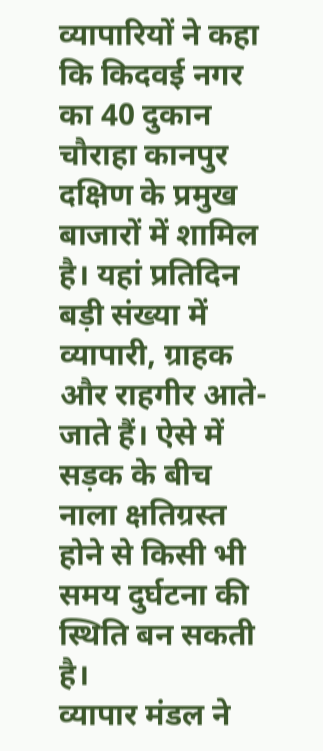व्यापारियों ने कहा कि किदवई नगर का 40 दुकान चौराहा कानपुर दक्षिण के प्रमुख बाजारों में शामिल है। यहां प्रतिदिन बड़ी संख्या में व्यापारी, ग्राहक और राहगीर आते-जाते हैं। ऐसे में सड़क के बीच नाला क्षतिग्रस्त होने से किसी भी समय दुर्घटना की स्थिति बन सकती है।
व्यापार मंडल ने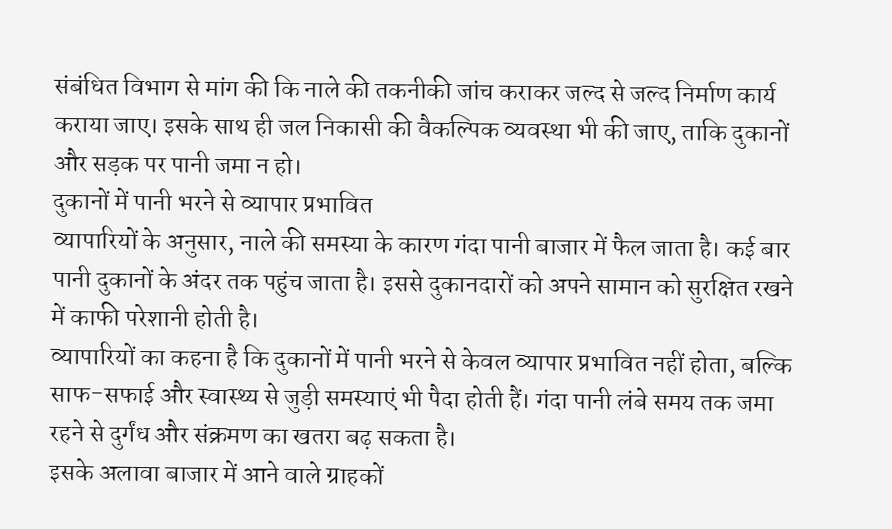संबंधित विभाग से मांग की कि नाले की तकनीकी जांच कराकर जल्द से जल्द निर्माण कार्य कराया जाए। इसके साथ ही जल निकासी की वैकल्पिक व्यवस्था भी की जाए, ताकि दुकानों और सड़क पर पानी जमा न हो।
दुकानों में पानी भरने से व्यापार प्रभावित
व्यापारियों के अनुसार, नाले की समस्या के कारण गंदा पानी बाजार में फैल जाता है। कई बार पानी दुकानों के अंदर तक पहुंच जाता है। इससे दुकानदारों को अपने सामान को सुरक्षित रखने में काफी परेशानी होती है।
व्यापारियों का कहना है कि दुकानों में पानी भरने से केवल व्यापार प्रभावित नहीं होता, बल्कि साफ-सफाई और स्वास्थ्य से जुड़ी समस्याएं भी पैदा होती हैं। गंदा पानी लंबे समय तक जमा रहने से दुर्गंध और संक्रमण का खतरा बढ़ सकता है।
इसके अलावा बाजार में आने वाले ग्राहकों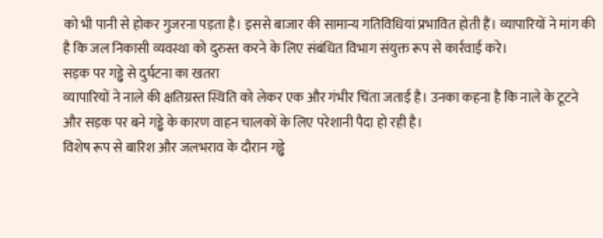को भी पानी से होकर गुजरना पड़ता है। इससे बाजार की सामान्य गतिविधियां प्रभावित होती हैं। व्यापारियों ने मांग की है कि जल निकासी व्यवस्था को दुरुस्त करने के लिए संबंधित विभाग संयुक्त रूप से कार्रवाई करे।
सड़क पर गड्ढे से दुर्घटना का खतरा
व्यापारियों ने नाले की क्षतिग्रस्त स्थिति को लेकर एक और गंभीर चिंता जताई है। उनका कहना है कि नाले के टूटने और सड़क पर बने गड्ढे के कारण वाहन चालकों के लिए परेशानी पैदा हो रही है।
विशेष रूप से बारिश और जलभराव के दौरान गड्ढे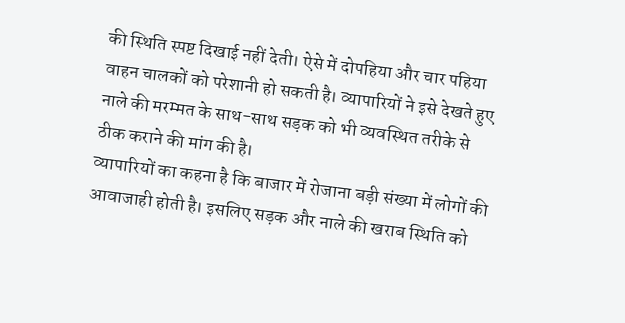की स्थिति स्पष्ट दिखाई नहीं देती। ऐसे में दोपहिया और चार पहिया वाहन चालकों को परेशानी हो सकती है। व्यापारियों ने इसे देखते हुए नाले की मरम्मत के साथ-साथ सड़क को भी व्यवस्थित तरीके से ठीक कराने की मांग की है।
व्यापारियों का कहना है कि बाजार में रोजाना बड़ी संख्या में लोगों की आवाजाही होती है। इसलिए सड़क और नाले की खराब स्थिति को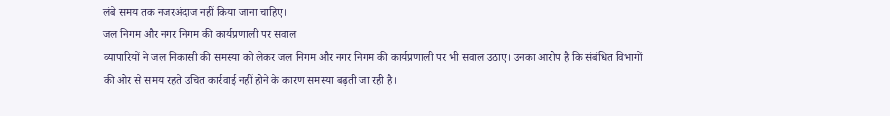लंबे समय तक नजरअंदाज नहीं किया जाना चाहिए।
जल निगम और नगर निगम की कार्यप्रणाली पर सवाल
व्यापारियों ने जल निकासी की समस्या को लेकर जल निगम और नगर निगम की कार्यप्रणाली पर भी सवाल उठाए। उनका आरोप है कि संबंधित विभागों की ओर से समय रहते उचित कार्रवाई नहीं होने के कारण समस्या बढ़ती जा रही है।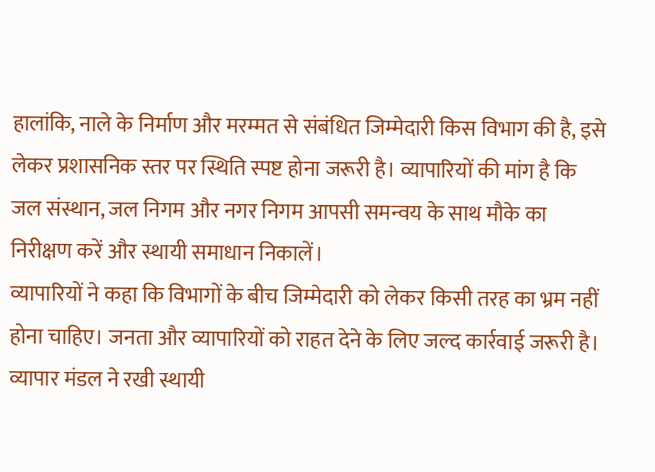हालांकि, नाले के निर्माण और मरम्मत से संबंधित जिम्मेदारी किस विभाग की है, इसे लेकर प्रशासनिक स्तर पर स्थिति स्पष्ट होना जरूरी है। व्यापारियों की मांग है कि जल संस्थान, जल निगम और नगर निगम आपसी समन्वय के साथ मौके का निरीक्षण करें और स्थायी समाधान निकालें।
व्यापारियों ने कहा कि विभागों के बीच जिम्मेदारी को लेकर किसी तरह का भ्रम नहीं होना चाहिए। जनता और व्यापारियों को राहत देने के लिए जल्द कार्रवाई जरूरी है।
व्यापार मंडल ने रखी स्थायी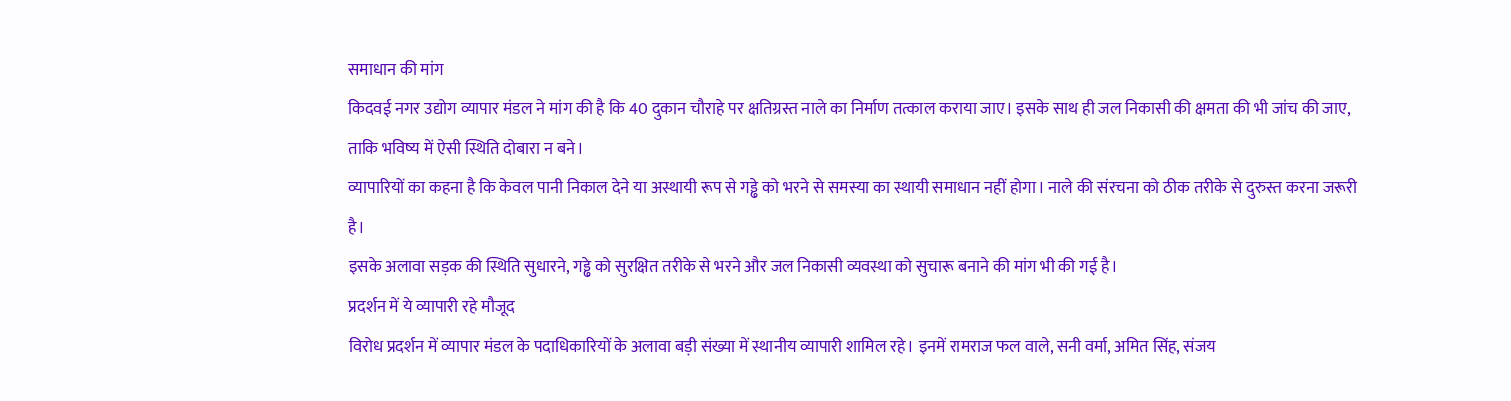समाधान की मांग
किदवई नगर उद्योग व्यापार मंडल ने मांग की है कि 40 दुकान चौराहे पर क्षतिग्रस्त नाले का निर्माण तत्काल कराया जाए। इसके साथ ही जल निकासी की क्षमता की भी जांच की जाए, ताकि भविष्य में ऐसी स्थिति दोबारा न बने।
व्यापारियों का कहना है कि केवल पानी निकाल देने या अस्थायी रूप से गड्ढे को भरने से समस्या का स्थायी समाधान नहीं होगा। नाले की संरचना को ठीक तरीके से दुरुस्त करना जरूरी है।
इसके अलावा सड़क की स्थिति सुधारने, गड्ढे को सुरक्षित तरीके से भरने और जल निकासी व्यवस्था को सुचारू बनाने की मांग भी की गई है।
प्रदर्शन में ये व्यापारी रहे मौजूद
विरोध प्रदर्शन में व्यापार मंडल के पदाधिकारियों के अलावा बड़ी संख्या में स्थानीय व्यापारी शामिल रहे। इनमें रामराज फल वाले, सनी वर्मा, अमित सिंह, संजय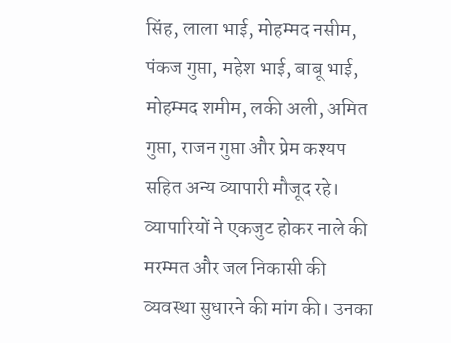सिंह, लाला भाई, मोहम्मद नसीम, पंकज गुप्ता, महेश भाई, बाबू भाई, मोहम्मद शमीम, लकी अली, अमित गुप्ता, राजन गुप्ता और प्रेम कश्यप सहित अन्य व्यापारी मौजूद रहे।
व्यापारियों ने एकजुट होकर नाले की मरम्मत और जल निकासी की व्यवस्था सुधारने की मांग की। उनका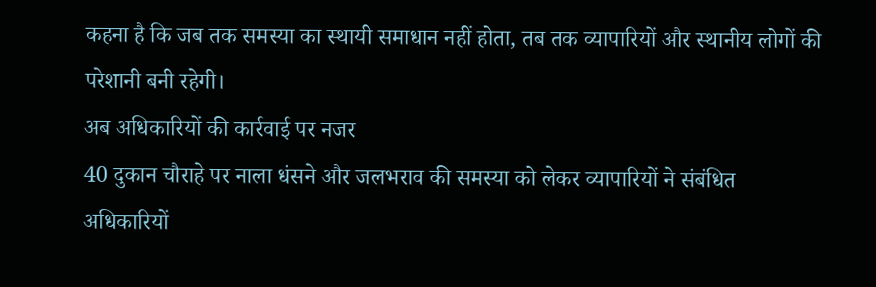कहना है कि जब तक समस्या का स्थायी समाधान नहीं होता, तब तक व्यापारियों और स्थानीय लोगों की परेशानी बनी रहेगी।
अब अधिकारियों की कार्रवाई पर नजर
40 दुकान चौराहे पर नाला धंसने और जलभराव की समस्या को लेकर व्यापारियों ने संबंधित अधिकारियों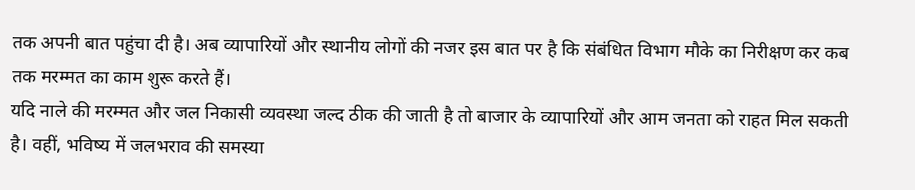तक अपनी बात पहुंचा दी है। अब व्यापारियों और स्थानीय लोगों की नजर इस बात पर है कि संबंधित विभाग मौके का निरीक्षण कर कब तक मरम्मत का काम शुरू करते हैं।
यदि नाले की मरम्मत और जल निकासी व्यवस्था जल्द ठीक की जाती है तो बाजार के व्यापारियों और आम जनता को राहत मिल सकती है। वहीं, भविष्य में जलभराव की समस्या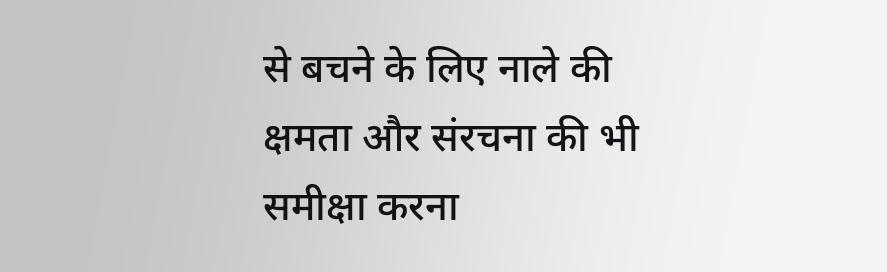से बचने के लिए नाले की क्षमता और संरचना की भी समीक्षा करना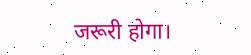जरूरी होगा।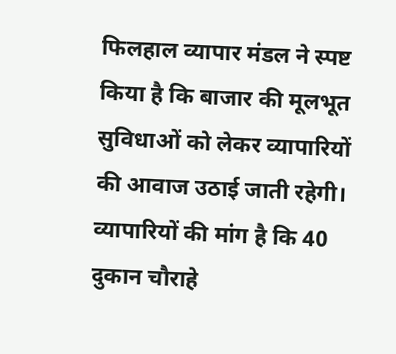फिलहाल व्यापार मंडल ने स्पष्ट किया है कि बाजार की मूलभूत सुविधाओं को लेकर व्यापारियों की आवाज उठाई जाती रहेगी। व्यापारियों की मांग है कि 40 दुकान चौराहे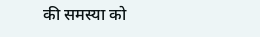की समस्या को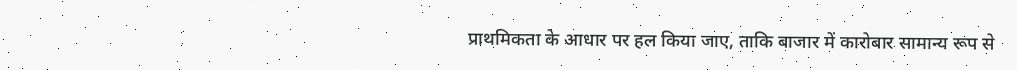प्राथमिकता के आधार पर हल किया जाए, ताकि बाजार में कारोबार सामान्य रूप से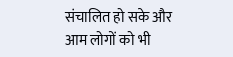संचालित हो सके और आम लोगों को भी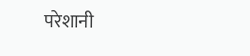परेशानी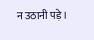न उठानी पड़े।